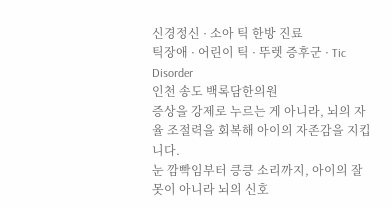신경정신 · 소아 틱 한방 진료
틱장애 · 어린이 틱 · 뚜렛 증후군 · Tic Disorder
인천 송도 백록담한의원
증상을 강제로 누르는 게 아니라, 뇌의 자율 조절력을 회복해 아이의 자존감을 지킵니다.
눈 깜빡임부터 킁킁 소리까지, 아이의 잘못이 아니라 뇌의 신호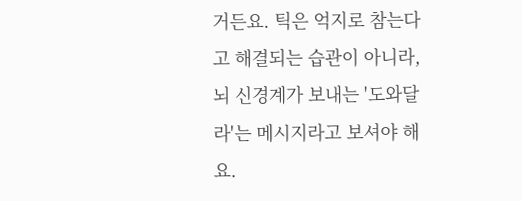거든요. 틱은 억지로 참는다고 해결되는 습관이 아니라, 뇌 신경계가 보내는 '도와달라'는 메시지라고 보셔야 해요.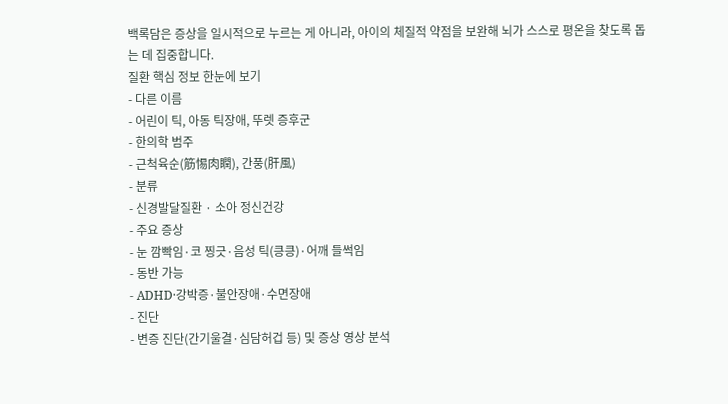백록담은 증상을 일시적으로 누르는 게 아니라, 아이의 체질적 약점을 보완해 뇌가 스스로 평온을 찾도록 돕는 데 집중합니다.
질환 핵심 정보 한눈에 보기
- 다른 이름
- 어린이 틱, 아동 틱장애, 뚜렛 증후군
- 한의학 범주
- 근척육순(筋惕肉瞤), 간풍(肝風)
- 분류
- 신경발달질환 · 소아 정신건강
- 주요 증상
- 눈 깜빡임·코 찡긋·음성 틱(킁킁)·어깨 들썩임
- 동반 가능
- ADHD·강박증·불안장애·수면장애
- 진단
- 변증 진단(간기울결·심담허겁 등) 및 증상 영상 분석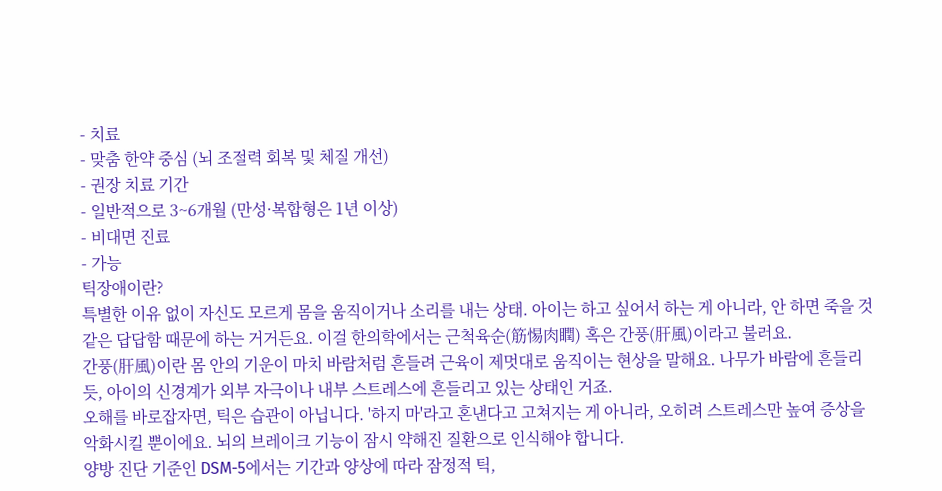- 치료
- 맞춤 한약 중심 (뇌 조절력 회복 및 체질 개선)
- 권장 치료 기간
- 일반적으로 3~6개월 (만성·복합형은 1년 이상)
- 비대면 진료
- 가능
틱장애이란?
특별한 이유 없이 자신도 모르게 몸을 움직이거나 소리를 내는 상태. 아이는 하고 싶어서 하는 게 아니라, 안 하면 죽을 것 같은 답답함 때문에 하는 거거든요. 이걸 한의학에서는 근척육순(筋惕肉瞤) 혹은 간풍(肝風)이라고 불러요.
간풍(肝風)이란 몸 안의 기운이 마치 바람처럼 흔들려 근육이 제멋대로 움직이는 현상을 말해요. 나무가 바람에 흔들리듯, 아이의 신경계가 외부 자극이나 내부 스트레스에 흔들리고 있는 상태인 거죠.
오해를 바로잡자면, 틱은 습관이 아닙니다. '하지 마'라고 혼낸다고 고쳐지는 게 아니라, 오히려 스트레스만 높여 증상을 악화시킬 뿐이에요. 뇌의 브레이크 기능이 잠시 약해진 질환으로 인식해야 합니다.
양방 진단 기준인 DSM-5에서는 기간과 양상에 따라 잠정적 틱,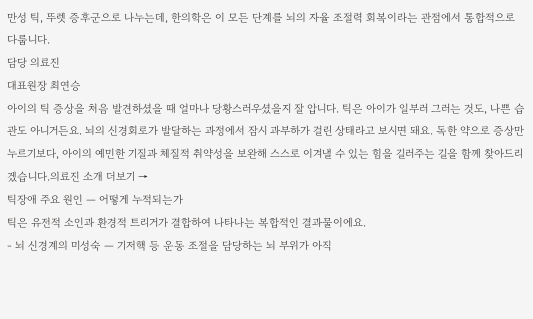만성 틱, 뚜렛 증후군으로 나누는데, 한의학은 이 모든 단계를 뇌의 자율 조절력 회복이라는 관점에서 통합적으로 다룹니다.
담당 의료진
대표원장 최연승
아이의 틱 증상을 처음 발견하셨을 때 얼마나 당황스러우셨을지 잘 압니다. 틱은 아이가 일부러 그러는 것도, 나쁜 습관도 아니거든요. 뇌의 신경회로가 발달하는 과정에서 잠시 과부하가 걸린 상태라고 보시면 돼요. 독한 약으로 증상만 누르기보다, 아이의 예민한 기질과 체질적 취약성을 보완해 스스로 이겨낼 수 있는 힘을 길러주는 길을 함께 찾아드리겠습니다.의료진 소개 더보기 →
틱장애 주요 원인 — 어떻게 누적되는가
틱은 유전적 소인과 환경적 트리거가 결합하여 나타나는 복합적인 결과물이에요.
- 뇌 신경계의 미성숙 — 기저핵 등 운동 조절을 담당하는 뇌 부위가 아직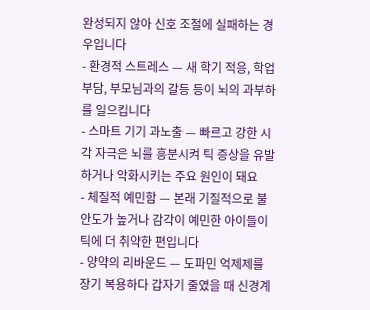완성되지 않아 신호 조절에 실패하는 경우입니다
- 환경적 스트레스 — 새 학기 적응, 학업 부담, 부모님과의 갈등 등이 뇌의 과부하를 일으킵니다
- 스마트 기기 과노출 — 빠르고 강한 시각 자극은 뇌를 흥분시켜 틱 증상을 유발하거나 악화시키는 주요 원인이 돼요
- 체질적 예민함 — 본래 기질적으로 불안도가 높거나 감각이 예민한 아이들이 틱에 더 취약한 편입니다
- 양약의 리바운드 — 도파민 억제제를 장기 복용하다 갑자기 줄였을 때 신경계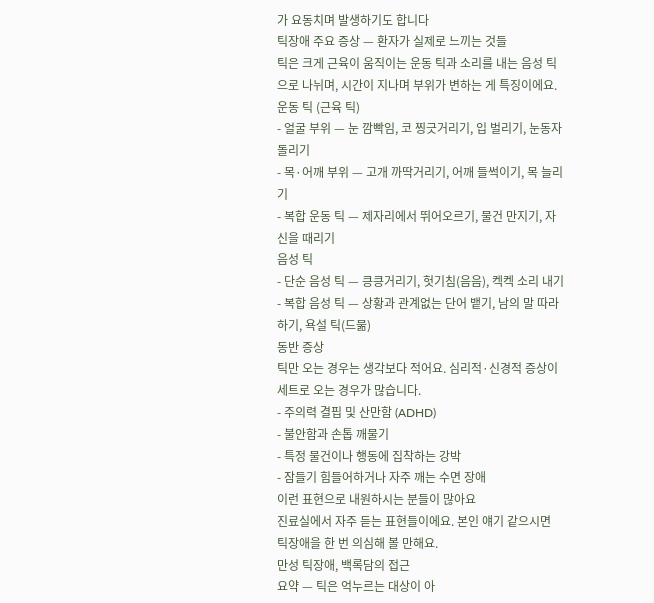가 요동치며 발생하기도 합니다
틱장애 주요 증상 — 환자가 실제로 느끼는 것들
틱은 크게 근육이 움직이는 운동 틱과 소리를 내는 음성 틱으로 나뉘며, 시간이 지나며 부위가 변하는 게 특징이에요.
운동 틱 (근육 틱)
- 얼굴 부위 — 눈 깜빡임, 코 찡긋거리기, 입 벌리기, 눈동자 돌리기
- 목·어깨 부위 — 고개 까딱거리기, 어깨 들썩이기, 목 늘리기
- 복합 운동 틱 — 제자리에서 뛰어오르기, 물건 만지기, 자신을 때리기
음성 틱
- 단순 음성 틱 — 킁킁거리기, 헛기침(음음), 켁켁 소리 내기
- 복합 음성 틱 — 상황과 관계없는 단어 뱉기, 남의 말 따라 하기, 욕설 틱(드묾)
동반 증상
틱만 오는 경우는 생각보다 적어요. 심리적·신경적 증상이 세트로 오는 경우가 많습니다.
- 주의력 결핍 및 산만함 (ADHD)
- 불안함과 손톱 깨물기
- 특정 물건이나 행동에 집착하는 강박
- 잠들기 힘들어하거나 자주 깨는 수면 장애
이런 표현으로 내원하시는 분들이 많아요
진료실에서 자주 듣는 표현들이에요. 본인 얘기 같으시면 틱장애을 한 번 의심해 볼 만해요.
만성 틱장애, 백록담의 접근
요약 — 틱은 억누르는 대상이 아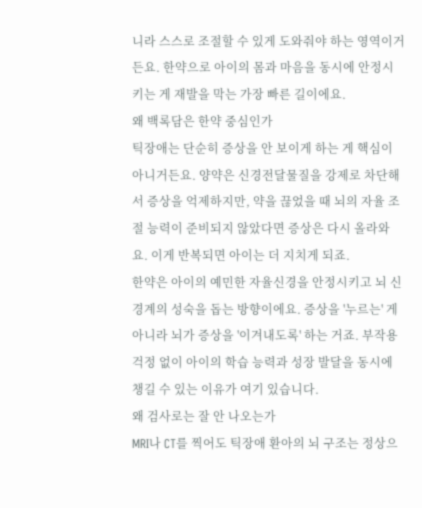니라 스스로 조절할 수 있게 도와줘야 하는 영역이거든요. 한약으로 아이의 몸과 마음을 동시에 안정시키는 게 재발을 막는 가장 빠른 길이에요.
왜 백록담은 한약 중심인가
틱장애는 단순히 증상을 안 보이게 하는 게 핵심이 아니거든요. 양약은 신경전달물질을 강제로 차단해서 증상을 억제하지만, 약을 끊었을 때 뇌의 자율 조절 능력이 준비되지 않았다면 증상은 다시 올라와요. 이게 반복되면 아이는 더 지치게 되죠.
한약은 아이의 예민한 자율신경을 안정시키고 뇌 신경계의 성숙을 돕는 방향이에요. 증상을 '누르는' 게 아니라 뇌가 증상을 '이겨내도록' 하는 거죠. 부작용 걱정 없이 아이의 학습 능력과 성장 발달을 동시에 챙길 수 있는 이유가 여기 있습니다.
왜 검사로는 잘 안 나오는가
MRI나 CT를 찍어도 틱장애 환아의 뇌 구조는 정상으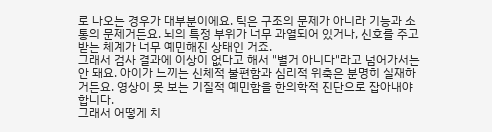로 나오는 경우가 대부분이에요. 틱은 구조의 문제가 아니라 기능과 소통의 문제거든요. 뇌의 특정 부위가 너무 과열되어 있거나, 신호를 주고받는 체계가 너무 예민해진 상태인 거죠.
그래서 검사 결과에 이상이 없다고 해서 "별거 아니다"라고 넘어가서는 안 돼요. 아이가 느끼는 신체적 불편함과 심리적 위축은 분명히 실재하거든요. 영상이 못 보는 기질적 예민함을 한의학적 진단으로 잡아내야 합니다.
그래서 어떻게 치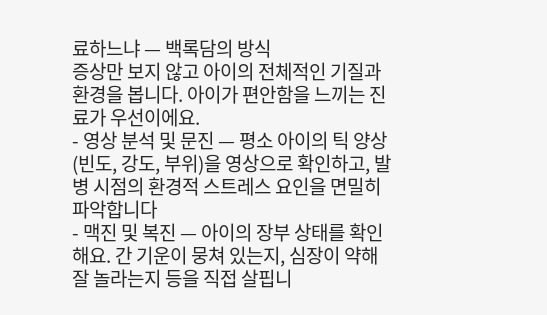료하느냐 — 백록담의 방식
증상만 보지 않고 아이의 전체적인 기질과 환경을 봅니다. 아이가 편안함을 느끼는 진료가 우선이에요.
- 영상 분석 및 문진 — 평소 아이의 틱 양상(빈도, 강도, 부위)을 영상으로 확인하고, 발병 시점의 환경적 스트레스 요인을 면밀히 파악합니다
- 맥진 및 복진 — 아이의 장부 상태를 확인해요. 간 기운이 뭉쳐 있는지, 심장이 약해 잘 놀라는지 등을 직접 살핍니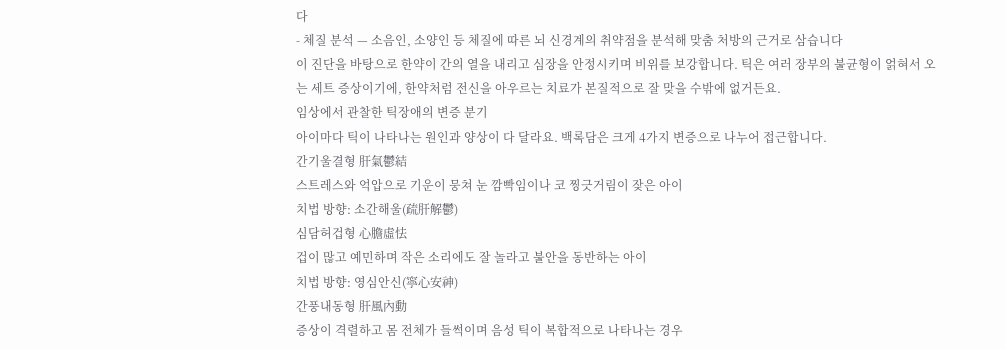다
- 체질 분석 — 소음인, 소양인 등 체질에 따른 뇌 신경계의 취약점을 분석해 맞춤 처방의 근거로 삼습니다
이 진단을 바탕으로 한약이 간의 열을 내리고 심장을 안정시키며 비위를 보강합니다. 틱은 여러 장부의 불균형이 얽혀서 오는 세트 증상이기에, 한약처럼 전신을 아우르는 치료가 본질적으로 잘 맞을 수밖에 없거든요.
임상에서 관찰한 틱장애의 변증 분기
아이마다 틱이 나타나는 원인과 양상이 다 달라요. 백록담은 크게 4가지 변증으로 나누어 접근합니다.
간기울결형 肝氣鬱結
스트레스와 억압으로 기운이 뭉쳐 눈 깜빡임이나 코 찡긋거림이 잦은 아이
치법 방향: 소간해울(疏肝解鬱)
심담허겁형 心膽虛怯
겁이 많고 예민하며 작은 소리에도 잘 놀라고 불안을 동반하는 아이
치법 방향: 영심안신(寧心安神)
간풍내동형 肝風內動
증상이 격렬하고 몸 전체가 들썩이며 음성 틱이 복합적으로 나타나는 경우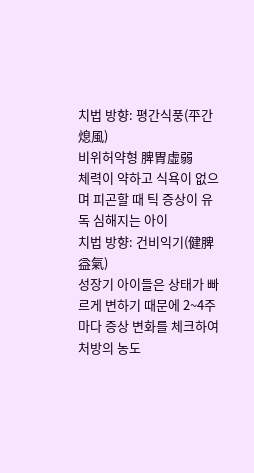치법 방향: 평간식풍(平간熄風)
비위허약형 脾胃虛弱
체력이 약하고 식욕이 없으며 피곤할 때 틱 증상이 유독 심해지는 아이
치법 방향: 건비익기(健脾益氣)
성장기 아이들은 상태가 빠르게 변하기 때문에 2~4주마다 증상 변화를 체크하여 처방의 농도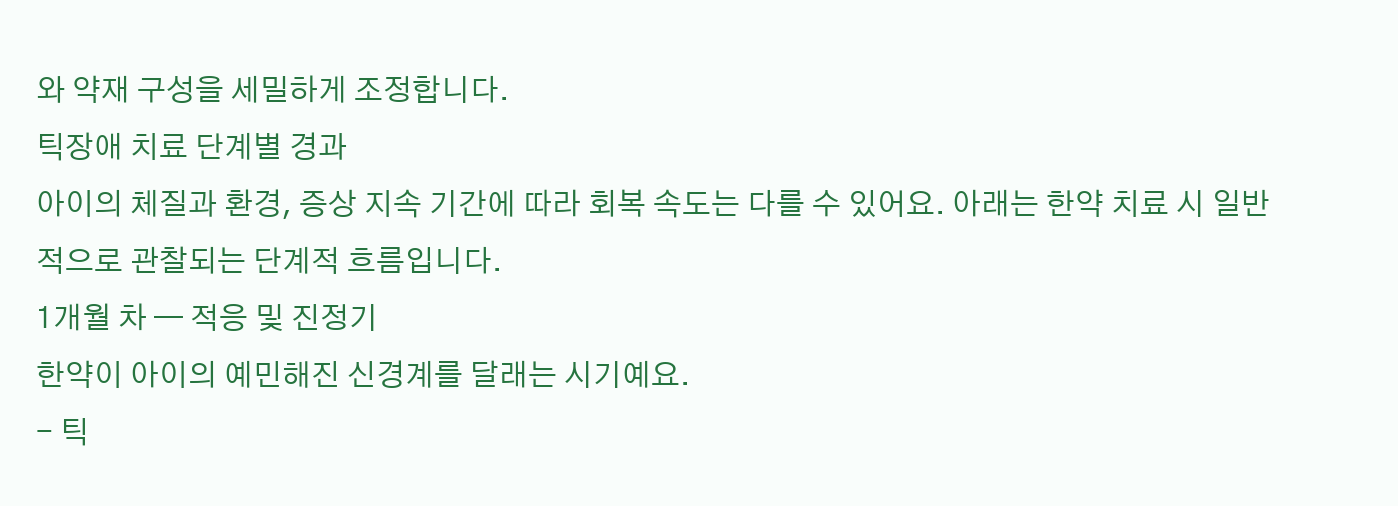와 약재 구성을 세밀하게 조정합니다.
틱장애 치료 단계별 경과
아이의 체질과 환경, 증상 지속 기간에 따라 회복 속도는 다를 수 있어요. 아래는 한약 치료 시 일반적으로 관찰되는 단계적 흐름입니다.
1개월 차 — 적응 및 진정기
한약이 아이의 예민해진 신경계를 달래는 시기예요.
- 틱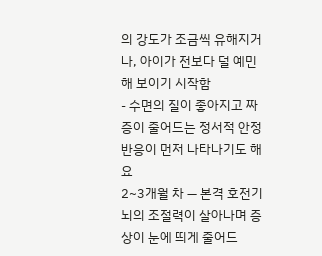의 강도가 조금씩 유해지거나, 아이가 전보다 덜 예민해 보이기 시작함
- 수면의 질이 좋아지고 짜증이 줄어드는 정서적 안정 반응이 먼저 나타나기도 해요
2~3개월 차 — 본격 호전기
뇌의 조절력이 살아나며 증상이 눈에 띄게 줄어드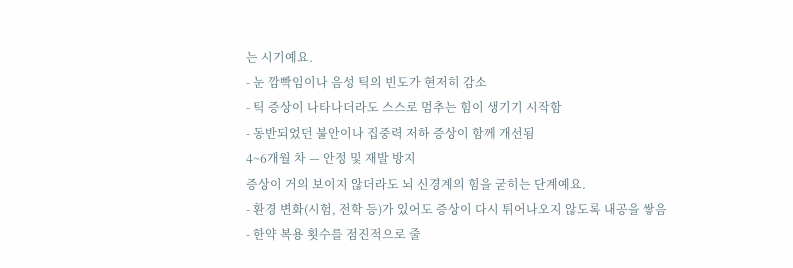는 시기예요.
- 눈 깜빡임이나 음성 틱의 빈도가 현저히 감소
- 틱 증상이 나타나더라도 스스로 멈추는 힘이 생기기 시작함
- 동반되었던 불안이나 집중력 저하 증상이 함께 개선됨
4~6개월 차 — 안정 및 재발 방지
증상이 거의 보이지 않더라도 뇌 신경계의 힘을 굳히는 단계예요.
- 환경 변화(시험, 전학 등)가 있어도 증상이 다시 튀어나오지 않도록 내공을 쌓음
- 한약 복용 횟수를 점진적으로 줄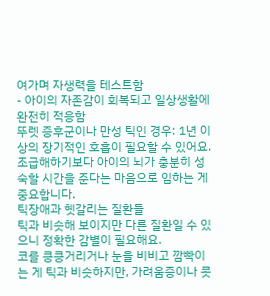여가며 자생력을 테스트함
- 아이의 자존감이 회복되고 일상생활에 완전히 적응함
뚜렛 증후군이나 만성 틱인 경우: 1년 이상의 장기적인 호흡이 필요할 수 있어요. 조급해하기보다 아이의 뇌가 충분히 성숙할 시간을 준다는 마음으로 임하는 게 중요합니다.
틱장애과 헷갈리는 질환들
틱과 비슷해 보이지만 다른 질환일 수 있으니 정확한 감별이 필요해요.
코를 킁킁거리거나 눈을 비비고 깜빡이는 게 틱과 비슷하지만, 가려움증이나 콧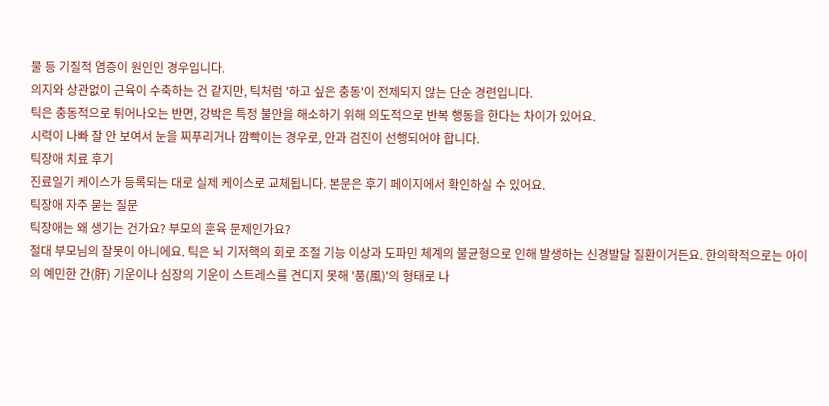물 등 기질적 염증이 원인인 경우입니다.
의지와 상관없이 근육이 수축하는 건 같지만, 틱처럼 '하고 싶은 충동'이 전제되지 않는 단순 경련입니다.
틱은 충동적으로 튀어나오는 반면, 강박은 특정 불안을 해소하기 위해 의도적으로 반복 행동을 한다는 차이가 있어요.
시력이 나빠 잘 안 보여서 눈을 찌푸리거나 깜빡이는 경우로, 안과 검진이 선행되어야 합니다.
틱장애 치료 후기
진료일기 케이스가 등록되는 대로 실제 케이스로 교체됩니다. 본문은 후기 페이지에서 확인하실 수 있어요.
틱장애 자주 묻는 질문
틱장애는 왜 생기는 건가요? 부모의 훈육 문제인가요?
절대 부모님의 잘못이 아니에요. 틱은 뇌 기저핵의 회로 조절 기능 이상과 도파민 체계의 불균형으로 인해 발생하는 신경발달 질환이거든요. 한의학적으로는 아이의 예민한 간(肝) 기운이나 심장의 기운이 스트레스를 견디지 못해 '풍(風)'의 형태로 나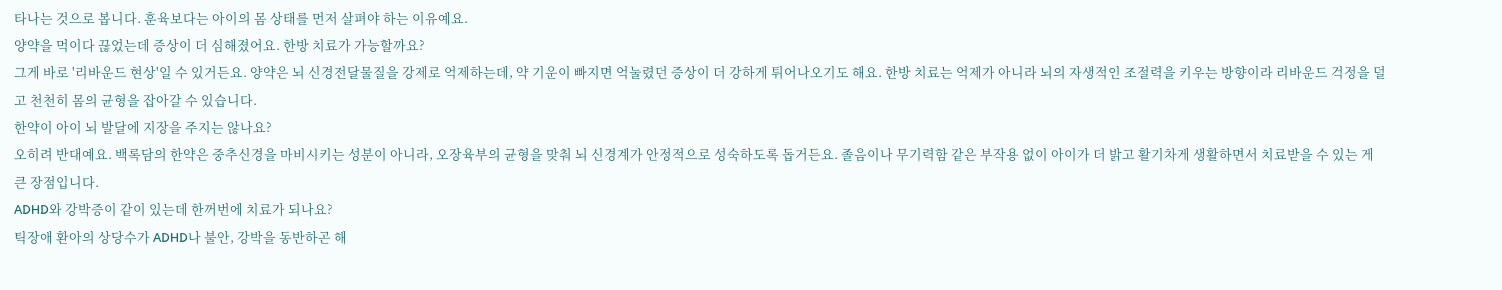타나는 것으로 봅니다. 훈육보다는 아이의 몸 상태를 먼저 살펴야 하는 이유예요.
양약을 먹이다 끊었는데 증상이 더 심해졌어요. 한방 치료가 가능할까요?
그게 바로 '리바운드 현상'일 수 있거든요. 양약은 뇌 신경전달물질을 강제로 억제하는데, 약 기운이 빠지면 억눌렸던 증상이 더 강하게 튀어나오기도 해요. 한방 치료는 억제가 아니라 뇌의 자생적인 조절력을 키우는 방향이라 리바운드 걱정을 덜고 천천히 몸의 균형을 잡아갈 수 있습니다.
한약이 아이 뇌 발달에 지장을 주지는 않나요?
오히려 반대예요. 백록담의 한약은 중추신경을 마비시키는 성분이 아니라, 오장육부의 균형을 맞춰 뇌 신경계가 안정적으로 성숙하도록 돕거든요. 졸음이나 무기력함 같은 부작용 없이 아이가 더 밝고 활기차게 생활하면서 치료받을 수 있는 게 큰 장점입니다.
ADHD와 강박증이 같이 있는데 한꺼번에 치료가 되나요?
틱장애 환아의 상당수가 ADHD나 불안, 강박을 동반하곤 해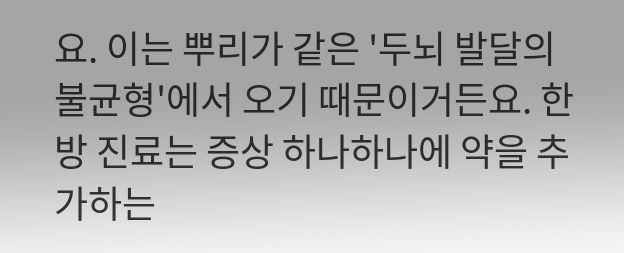요. 이는 뿌리가 같은 '두뇌 발달의 불균형'에서 오기 때문이거든요. 한방 진료는 증상 하나하나에 약을 추가하는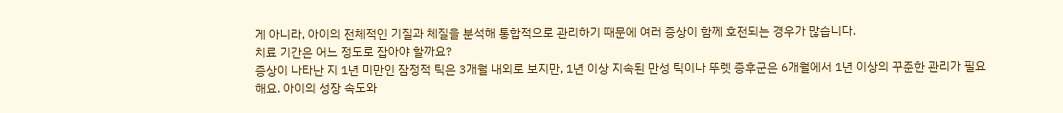게 아니라, 아이의 전체적인 기질과 체질을 분석해 통합적으로 관리하기 때문에 여러 증상이 함께 호전되는 경우가 많습니다.
치료 기간은 어느 정도로 잡아야 할까요?
증상이 나타난 지 1년 미만인 잠정적 틱은 3개월 내외로 보지만, 1년 이상 지속된 만성 틱이나 뚜렛 증후군은 6개월에서 1년 이상의 꾸준한 관리가 필요해요. 아이의 성장 속도와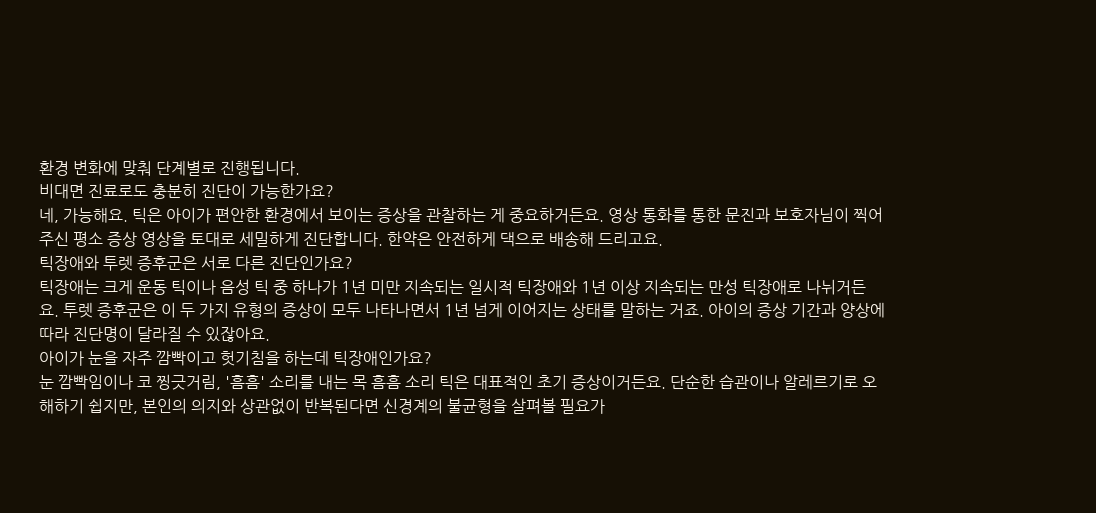환경 변화에 맞춰 단계별로 진행됩니다.
비대면 진료로도 충분히 진단이 가능한가요?
네, 가능해요. 틱은 아이가 편안한 환경에서 보이는 증상을 관찰하는 게 중요하거든요. 영상 통화를 통한 문진과 보호자님이 찍어주신 평소 증상 영상을 토대로 세밀하게 진단합니다. 한약은 안전하게 댁으로 배송해 드리고요.
틱장애와 투렛 증후군은 서로 다른 진단인가요?
틱장애는 크게 운동 틱이나 음성 틱 중 하나가 1년 미만 지속되는 일시적 틱장애와 1년 이상 지속되는 만성 틱장애로 나뉘거든요. 투렛 증후군은 이 두 가지 유형의 증상이 모두 나타나면서 1년 넘게 이어지는 상태를 말하는 거죠. 아이의 증상 기간과 양상에 따라 진단명이 달라질 수 있잖아요.
아이가 눈을 자주 깜빡이고 헛기침을 하는데 틱장애인가요?
눈 깜빡임이나 코 찡긋거림, '흠흠' 소리를 내는 목 흠흠 소리 틱은 대표적인 초기 증상이거든요. 단순한 습관이나 알레르기로 오해하기 쉽지만, 본인의 의지와 상관없이 반복된다면 신경계의 불균형을 살펴볼 필요가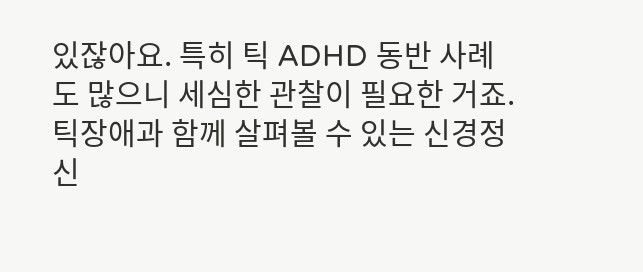있잖아요. 특히 틱 ADHD 동반 사례도 많으니 세심한 관찰이 필요한 거죠.
틱장애과 함께 살펴볼 수 있는 신경정신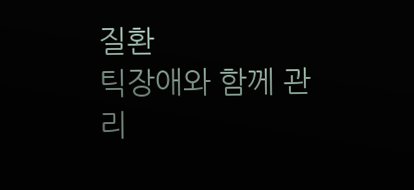질환
틱장애와 함께 관리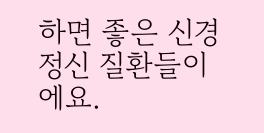하면 좋은 신경정신 질환들이에요.